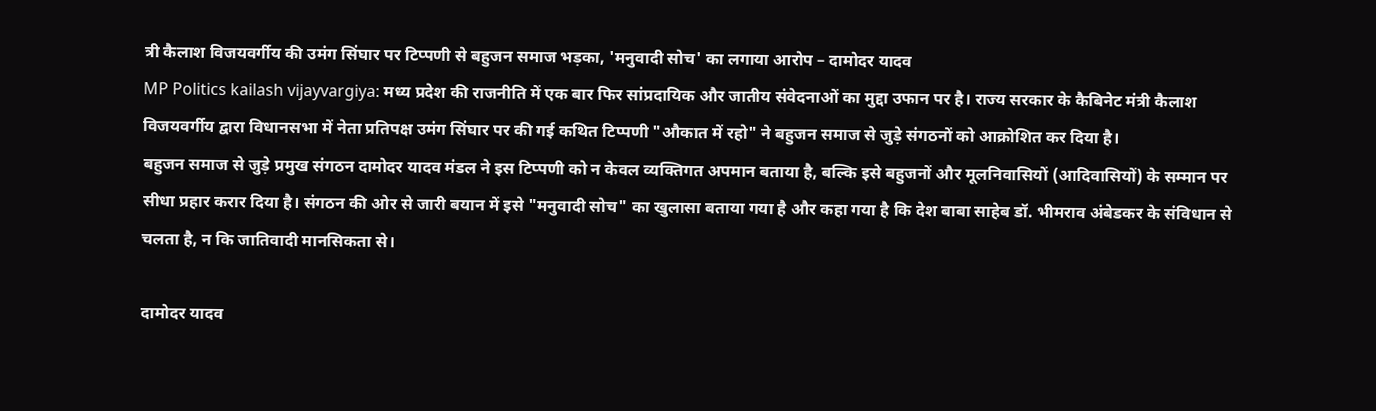त्री कैलाश विजयवर्गीय की उमंग सिंघार पर टिप्पणी से बहुजन समाज भड़का, 'मनुवादी सोच' का लगाया आरोप – दामोदर यादव
MP Politics kailash vijayvargiya: मध्य प्रदेश की राजनीति में एक बार फिर सांप्रदायिक और जातीय संवेदनाओं का मुद्दा उफान पर है। राज्य सरकार के कैबिनेट मंत्री कैलाश विजयवर्गीय द्वारा विधानसभा में नेता प्रतिपक्ष उमंग सिंघार पर की गई कथित टिप्पणी "औकात में रहो" ने बहुजन समाज से जुड़े संगठनों को आक्रोशित कर दिया है।
बहुजन समाज से जुड़े प्रमुख संगठन दामोदर यादव मंडल ने इस टिप्पणी को न केवल व्यक्तिगत अपमान बताया है, बल्कि इसे बहुजनों और मूलनिवासियों (आदिवासियों) के सम्मान पर सीधा प्रहार करार दिया है। संगठन की ओर से जारी बयान में इसे "मनुवादी सोच" का खुलासा बताया गया है और कहा गया है कि देश बाबा साहेब डॉ. भीमराव अंबेडकर के संविधान से चलता है, न कि जातिवादी मानसिकता से।

दामोदर यादव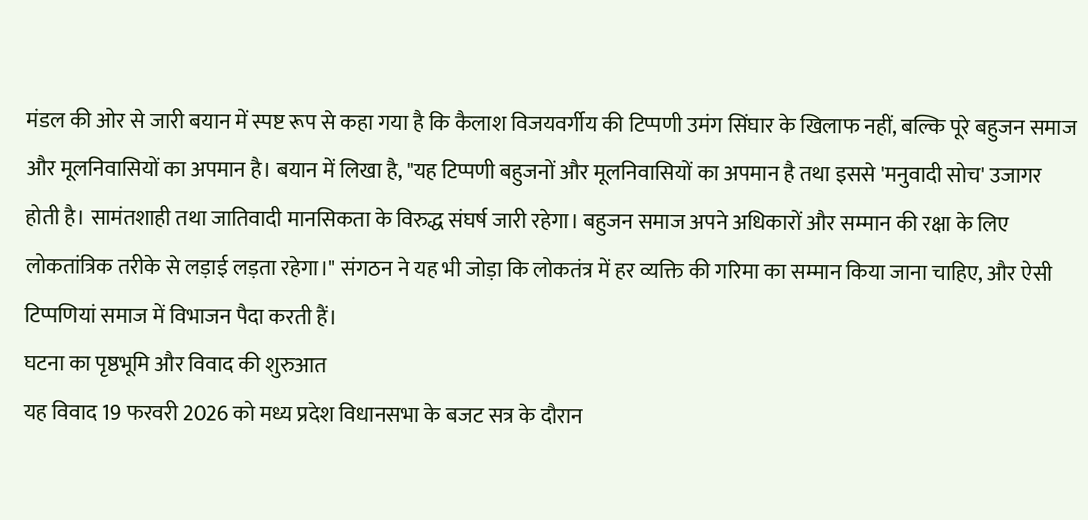मंडल की ओर से जारी बयान में स्पष्ट रूप से कहा गया है कि कैलाश विजयवर्गीय की टिप्पणी उमंग सिंघार के खिलाफ नहीं, बल्कि पूरे बहुजन समाज और मूलनिवासियों का अपमान है। बयान में लिखा है, "यह टिप्पणी बहुजनों और मूलनिवासियों का अपमान है तथा इससे 'मनुवादी सोच' उजागर होती है। सामंतशाही तथा जातिवादी मानसिकता के विरुद्ध संघर्ष जारी रहेगा। बहुजन समाज अपने अधिकारों और सम्मान की रक्षा के लिए लोकतांत्रिक तरीके से लड़ाई लड़ता रहेगा।" संगठन ने यह भी जोड़ा कि लोकतंत्र में हर व्यक्ति की गरिमा का सम्मान किया जाना चाहिए, और ऐसी टिप्पणियां समाज में विभाजन पैदा करती हैं।
घटना का पृष्ठभूमि और विवाद की शुरुआत
यह विवाद 19 फरवरी 2026 को मध्य प्रदेश विधानसभा के बजट सत्र के दौरान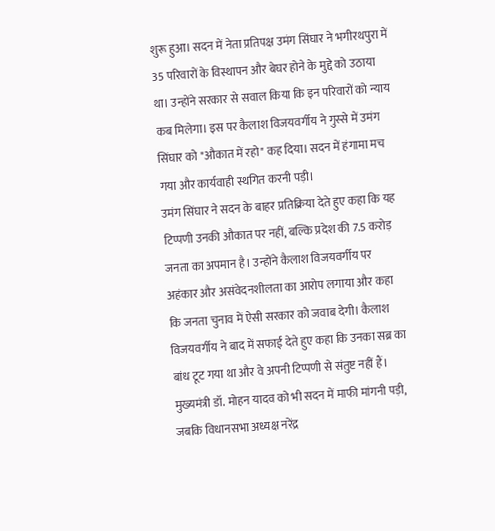शुरू हुआ। सदन में नेता प्रतिपक्ष उमंग सिंघार ने भगीरथपुरा में 35 परिवारों के विस्थापन और बेघर होने के मुद्दे को उठाया था। उन्होंने सरकार से सवाल किया कि इन परिवारों को न्याय कब मिलेगा। इस पर कैलाश विजयवर्गीय ने गुस्से में उमंग सिंघार को "औकात में रहो" कह दिया। सदन में हंगामा मच गया और कार्यवाही स्थगित करनी पड़ी।
उमंग सिंघार ने सदन के बाहर प्रतिक्रिया देते हुए कहा कि यह टिप्पणी उनकी औकात पर नहीं, बल्कि प्रदेश की 7.5 करोड़ जनता का अपमान है। उन्होंने कैलाश विजयवर्गीय पर अहंकार और असंवेदनशीलता का आरोप लगाया और कहा कि जनता चुनाव में ऐसी सरकार को जवाब देगी। कैलाश विजयवर्गीय ने बाद में सफाई देते हुए कहा कि उनका सब्र का बांध टूट गया था और वे अपनी टिप्पणी से संतुष्ट नहीं हैं। मुख्यमंत्री डॉ. मोहन यादव को भी सदन में माफी मांगनी पड़ी, जबकि विधानसभा अध्यक्ष नरेंद्र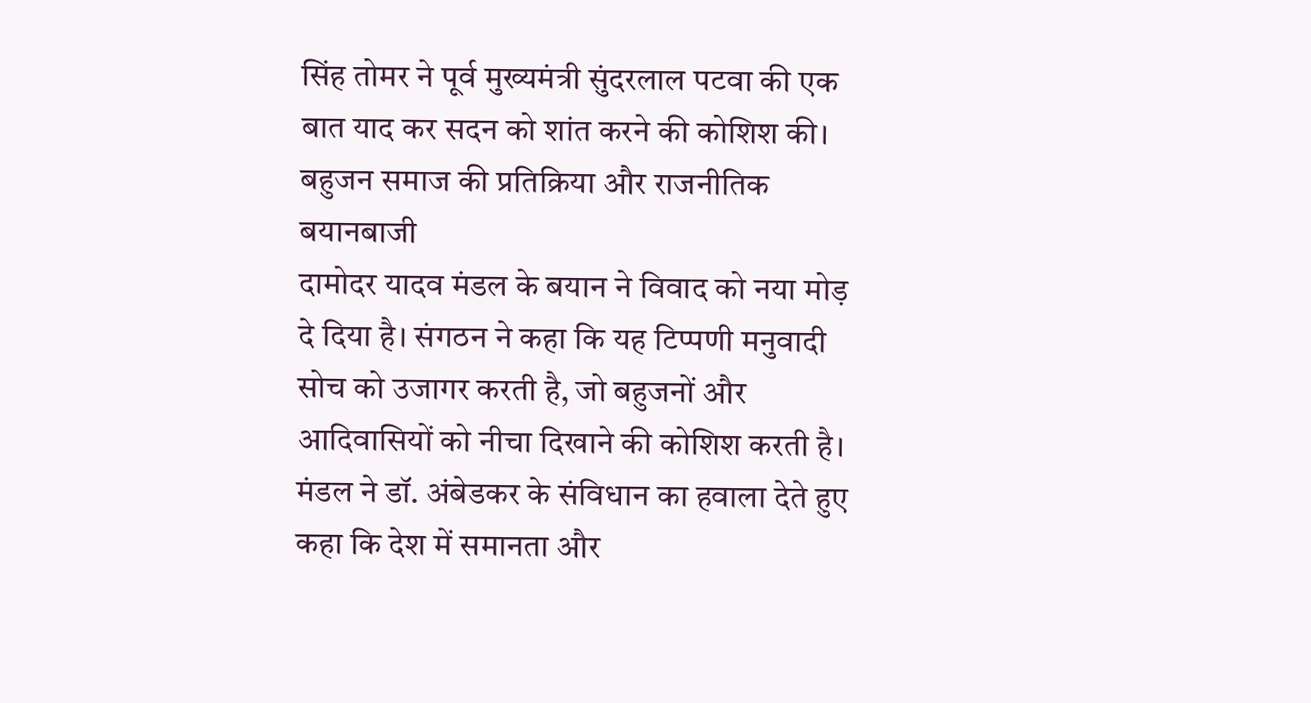सिंह तोमर ने पूर्व मुख्यमंत्री सुंदरलाल पटवा की एक बात याद कर सदन को शांत करने की कोशिश की।
बहुजन समाज की प्रतिक्रिया और राजनीतिक बयानबाजी
दामोदर यादव मंडल के बयान ने विवाद को नया मोड़ दे दिया है। संगठन ने कहा कि यह टिप्पणी मनुवादी सोच को उजागर करती है, जो बहुजनों और आदिवासियों को नीचा दिखाने की कोशिश करती है। मंडल ने डॉ. अंबेडकर के संविधान का हवाला देते हुए कहा कि देश में समानता और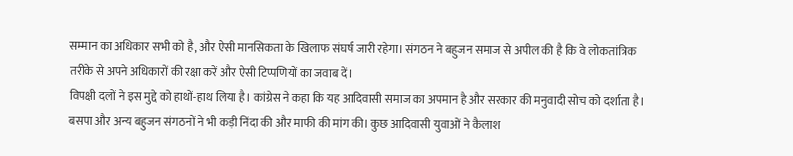सम्मान का अधिकार सभी को है, और ऐसी मानसिकता के खिलाफ संघर्ष जारी रहेगा। संगठन ने बहुजन समाज से अपील की है कि वे लोकतांत्रिक तरीके से अपने अधिकारों की रक्षा करें और ऐसी टिप्पणियों का जवाब दें।
विपक्षी दलों ने इस मुद्दे को हाथों-हाथ लिया है। कांग्रेस ने कहा कि यह आदिवासी समाज का अपमान है और सरकार की मनुवादी सोच को दर्शाता है। बसपा और अन्य बहुजन संगठनों ने भी कड़ी निंदा की और माफी की मांग की। कुछ आदिवासी युवाओं ने कैलाश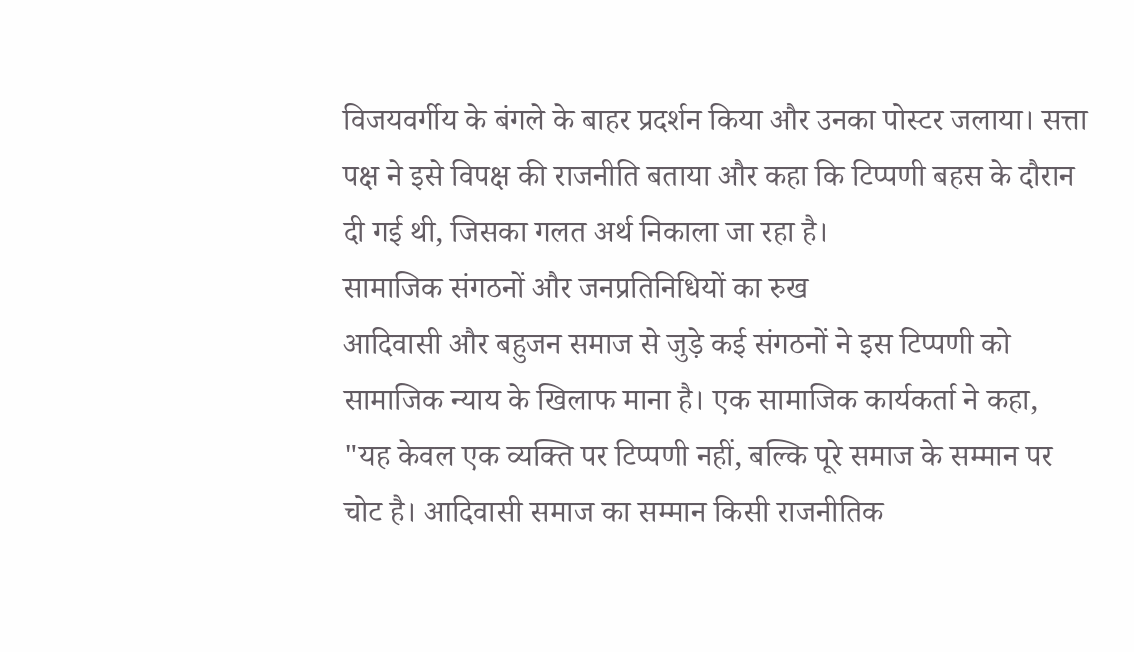विजयवर्गीय के बंगले के बाहर प्रदर्शन किया और उनका पोस्टर जलाया। सत्ता पक्ष ने इसे विपक्ष की राजनीति बताया और कहा कि टिप्पणी बहस के दौरान दी गई थी, जिसका गलत अर्थ निकाला जा रहा है।
सामाजिक संगठनों और जनप्रतिनिधियों का रुख
आदिवासी और बहुजन समाज से जुड़े कई संगठनों ने इस टिप्पणी को सामाजिक न्याय के खिलाफ माना है। एक सामाजिक कार्यकर्ता ने कहा, "यह केवल एक व्यक्ति पर टिप्पणी नहीं, बल्कि पूरे समाज के सम्मान पर चोट है। आदिवासी समाज का सम्मान किसी राजनीतिक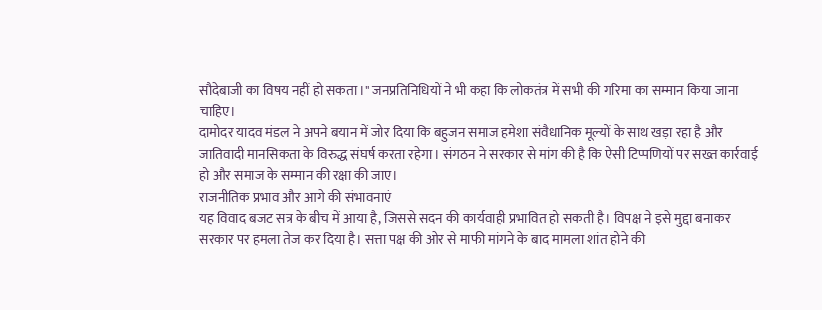सौदेबाजी का विषय नहीं हो सकता।" जनप्रतिनिधियों ने भी कहा कि लोकतंत्र में सभी की गरिमा का सम्मान किया जाना चाहिए।
दामोदर यादव मंडल ने अपने बयान में जोर दिया कि बहुजन समाज हमेशा संवैधानिक मूल्यों के साथ खड़ा रहा है और जातिवादी मानसिकता के विरुद्ध संघर्ष करता रहेगा। संगठन ने सरकार से मांग की है कि ऐसी टिप्पणियों पर सख्त कार्रवाई हो और समाज के सम्मान की रक्षा की जाए।
राजनीतिक प्रभाव और आगे की संभावनाएं
यह विवाद बजट सत्र के बीच में आया है, जिससे सदन की कार्यवाही प्रभावित हो सकती है। विपक्ष ने इसे मुद्दा बनाकर सरकार पर हमला तेज कर दिया है। सत्ता पक्ष की ओर से माफी मांगने के बाद मामला शांत होने की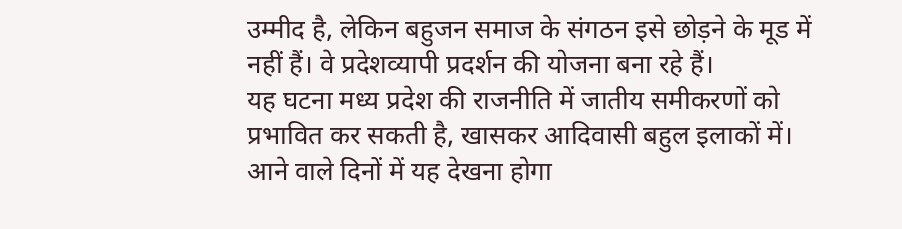उम्मीद है, लेकिन बहुजन समाज के संगठन इसे छोड़ने के मूड में नहीं हैं। वे प्रदेशव्यापी प्रदर्शन की योजना बना रहे हैं।
यह घटना मध्य प्रदेश की राजनीति में जातीय समीकरणों को प्रभावित कर सकती है, खासकर आदिवासी बहुल इलाकों में। आने वाले दिनों में यह देखना होगा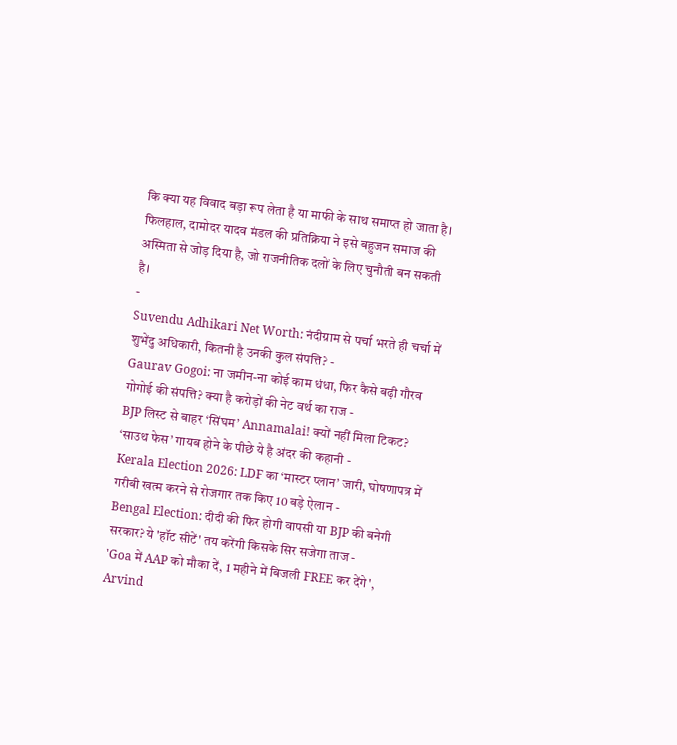कि क्या यह विवाद बड़ा रूप लेता है या माफी के साथ समाप्त हो जाता है। फिलहाल, दामोदर यादव मंडल की प्रतिक्रिया ने इसे बहुजन समाज की अस्मिता से जोड़ दिया है, जो राजनीतिक दलों के लिए चुनौती बन सकती है।
-
Suvendu Adhikari Net Worth: नंदीग्राम से पर्चा भरते ही चर्चा में शुभेंदु अधिकारी, कितनी है उनकी कुल संपत्ति? -
Gaurav Gogoi: ना जमीन-ना कोई काम धंधा, फिर कैसे बढ़ी गौरव गोगोई की संपत्ति? क्या है करोड़ों की नेट वर्थ का राज -
BJP लिस्ट से बाहर ‘सिंघम’ Annamalai! क्यों नहीं मिला टिकट? ‘साउथ फेस’ गायब होने के पीछे ये है अंदर की कहानी -
Kerala Election 2026: LDF का ‘मास्टर प्लान’ जारी, घोषणापत्र में गरीबी खत्म करने से रोजगार तक किए 10 बड़े ऐलान -
Bengal Election: दीदी की फिर होगी वापसी या BJP की बनेगी सरकार? ये 'हॉट सीटें' तय करेंगी किसके सिर सजेगा ताज -
'Goa में AAP को मौका दें, 1 महीने में बिजली FREE कर देंगे', Arvind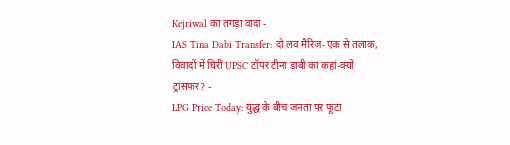Kejriwal का तगड़ा वादा -
IAS Tina Dabi Transfer: दो लव मैरिज-एक से तलाक, विवादों में घिरीं UPSC टॉपर टीना डाबी का कहां-क्यों ट्रांसफर? -
LPG Price Today: युद्ध के बीच जनता पर फूटा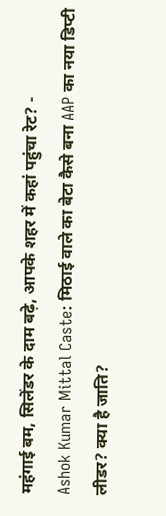महंगाई बम, सिलेंडर के दाम बढ़े, आपके शहर में कहां पहुंचा रेट? -
Ashok Kumar Mittal Caste: मिठाई वाले का बेटा कैसे बना AAP का नया डिप्टी लीडर? क्या है जाति?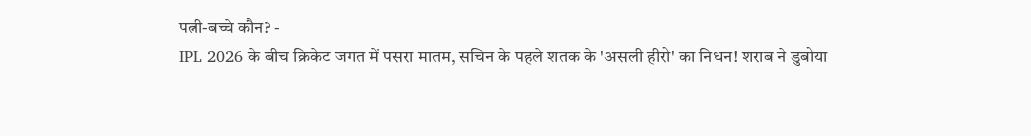पत्नी-बच्चे कौन? -
IPL 2026 के बीच क्रिकेट जगत में पसरा मातम, सचिन के पहले शतक के 'असली हीरो' का निधन! शराब ने डुबोया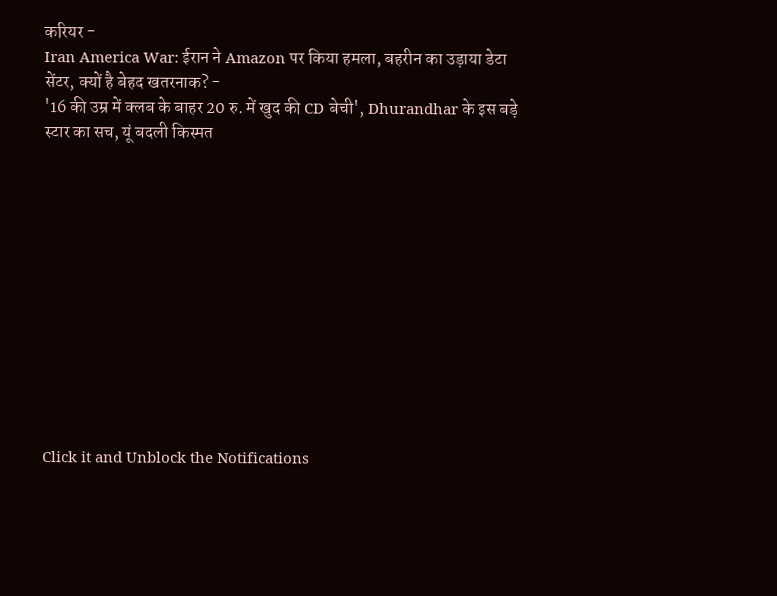करियर -
Iran America War: ईरान ने Amazon पर किया हमला, बहरीन का उड़ाया डेटा सेंटर, क्यों है बेहद खतरनाक? -
'16 की उम्र में क्लब के बाहर 20 रु. में खुद की CD बेची', Dhurandhar के इस बड़े स्टार का सच, यूं बदली किस्मत












Click it and Unblock the Notifications